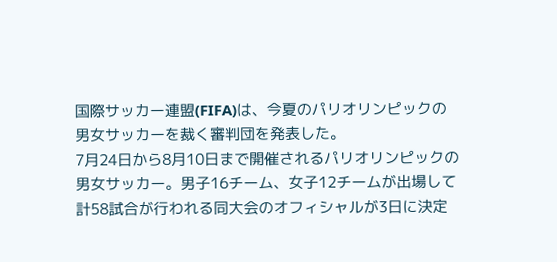国際サッカー連盟(FIFA)は、今夏のパリオリンピックの男女サッカーを裁く審判団を発表した。
7月24日から8月10日まで開催されるパリオリンピックの男女サッカー。男子16チーム、女子12チームが出場して計58試合が行われる同大会のオフィシャルが3日に決定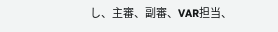し、主審、副審、VAR担当、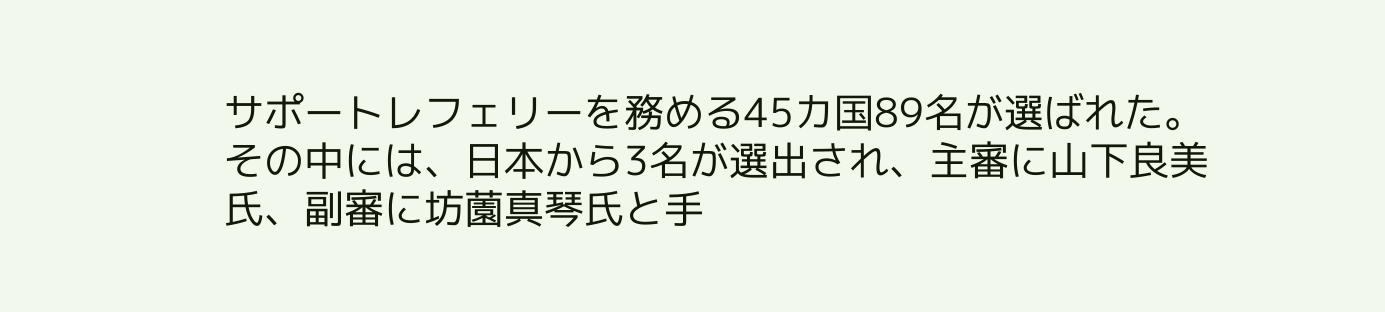サポートレフェリーを務める45カ国89名が選ばれた。
その中には、日本から3名が選出され、主審に山下良美氏、副審に坊薗真琴氏と手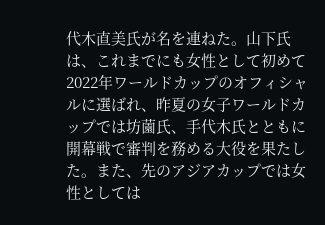代木直美氏が名を連ねた。山下氏は、これまでにも女性として初めて2022年ワールドカップのオフィシャルに選ばれ、昨夏の女子ワールドカップでは坊薗氏、手代木氏とともに開幕戦で審判を務める大役を果たした。また、先のアジアカップでは女性としては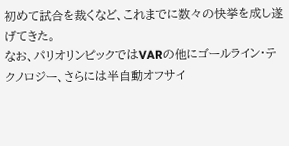初めて試合を裁くなど、これまでに数々の快挙を成し遂げてきた。
なお、パリオリンピックではVARの他にゴールライン・テクノロジー、さらには半自動オフサイ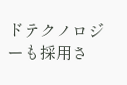ドテクノロジーも採用さ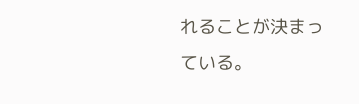れることが決まっている。